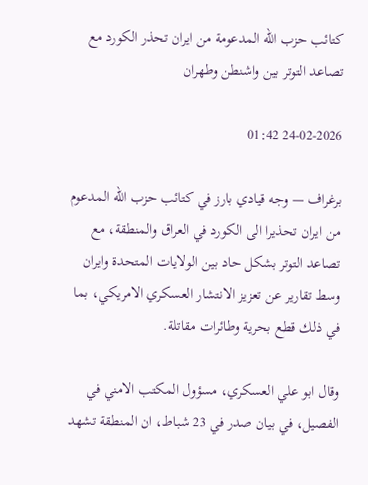كتائب حزب الله المدعومة من ايران تحذر الكورد مع تصاعد التوتر بين واشنطن وطهران

24-02-2026 01:42

برغراف — وجه قيادي بارز في كتائب حزب الله المدعوم من ايران تحذيرا الى الكورد في العراق والمنطقة، مع تصاعد التوتر بشكل حاد بين الولايات المتحدة وايران وسط تقارير عن تعزيز الانتشار العسكري الامريكي، بما في ذلك قطع بحرية وطائرات مقاتلة.

وقال ابو علي العسكري، مسؤول المكتب الامني في الفصيل، في بيان صدر في 23 شباط، ان المنطقة تشهد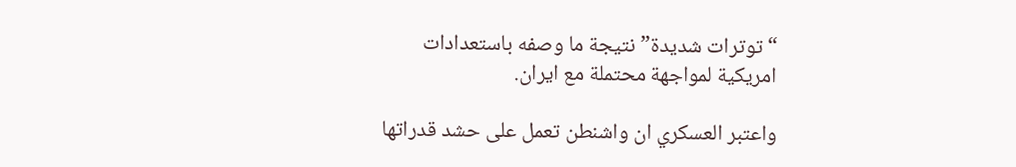“توترات شديدة” نتيجة ما وصفه باستعدادات امريكية لمواجهة محتملة مع ايران.

واعتبر العسكري ان واشنطن تعمل على حشد قدراتها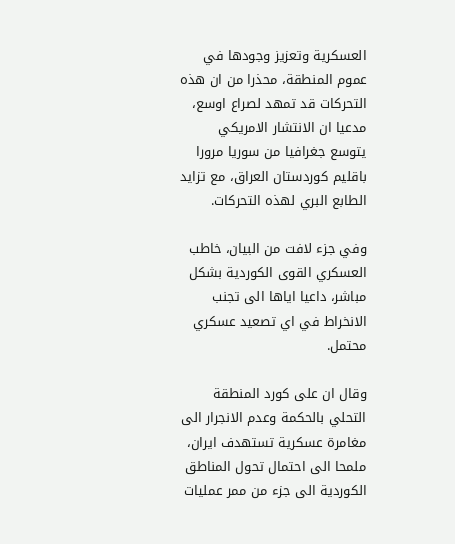العسكرية وتعزيز وجودها في عموم المنطقة، محذرا من ان هذه التحركات قد تمهد لصراع اوسع، مدعيا ان الانتشار الامريكي يتوسع جغرافيا من سوريا مرورا باقليم كوردستان العراق، مع تزايد الطابع البري لهذه التحركات.

وفي جزء لافت من البيان، خاطب العسكري القوى الكوردية بشكل مباشر، داعيا اياها الى تجنب الانخراط في اي تصعيد عسكري محتمل.

وقال ان على كورد المنطقة التحلي بالحكمة وعدم الانجرار الى مغامرة عسكرية تستهدف ايران، ملمحا الى احتمال تحول المناطق الكوردية الى جزء من ممر عمليات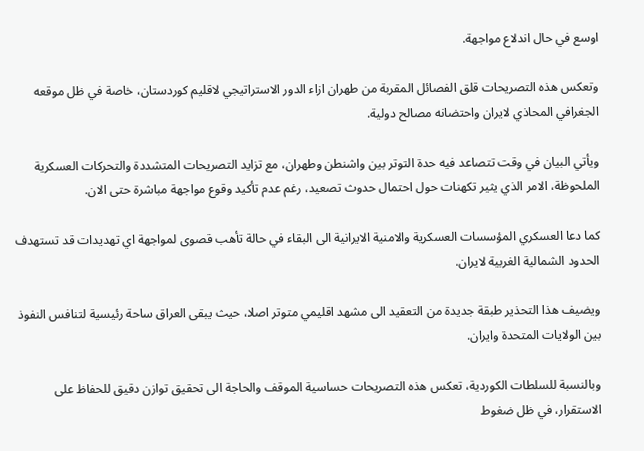اوسع في حال اندلاع مواجهة.

وتعكس هذه التصريحات قلق الفصائل المقربة من طهران ازاء الدور الاستراتيجي لاقليم كوردستان، خاصة في ظل موقعه الجغرافي المحاذي لايران واحتضانه مصالح دولية.

ويأتي البيان في وقت تتصاعد فيه حدة التوتر بين واشنطن وطهران، مع تزايد التصريحات المتشددة والتحركات العسكرية الملحوظة، الامر الذي يثير تكهنات حول احتمال حدوث تصعيد، رغم عدم تأكيد وقوع مواجهة مباشرة حتى الان.

كما دعا العسكري المؤسسات العسكرية والامنية الايرانية الى البقاء في حالة تأهب قصوى لمواجهة اي تهديدات قد تستهدف الحدود الشمالية الغربية لايران.

ويضيف هذا التحذير طبقة جديدة من التعقيد الى مشهد اقليمي متوتر اصلا، حيث يبقى العراق ساحة رئيسية لتنافس النفوذ بين الولايات المتحدة وايران.

وبالنسبة للسلطات الكوردية، تعكس هذه التصريحات حساسية الموقف والحاجة الى تحقيق توازن دقيق للحفاظ على الاستقرار، في ظل ضغوط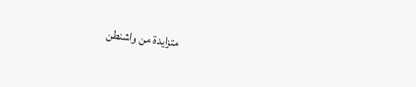متزايدة من واشنطن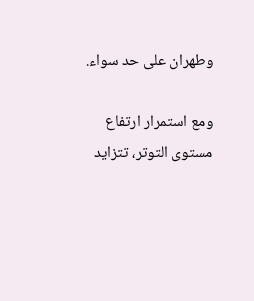وطهران على حد سواء.

ومع استمرار ارتفاع مستوى التوتر، تتزايد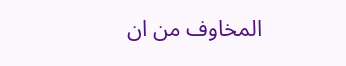المخاوف من ان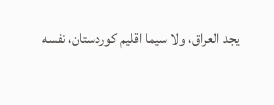يجد العراق، ولا سيما اقليم كوردستان، نفسه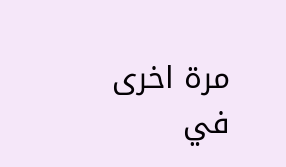مرة اخرى في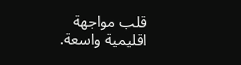قلب مواجهة اقليمية واسعة.